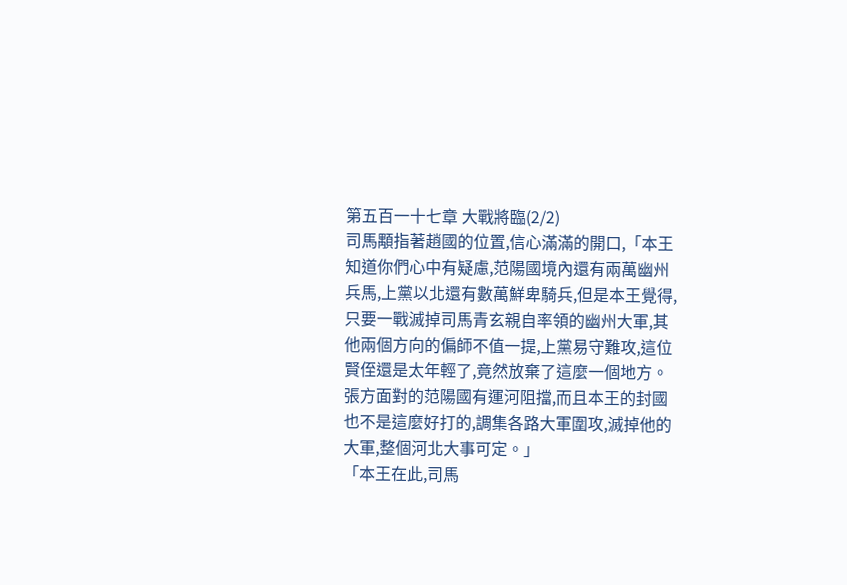第五百一十七章 大戰將臨(2/2)
司馬顒指著趙國的位置,信心滿滿的開口,「本王知道你們心中有疑慮,范陽國境內還有兩萬幽州兵馬,上黨以北還有數萬鮮卑騎兵,但是本王覺得,只要一戰滅掉司馬青玄親自率領的幽州大軍,其他兩個方向的偏師不值一提,上黨易守難攻,這位賢侄還是太年輕了,竟然放棄了這麼一個地方。張方面對的范陽國有運河阻擋,而且本王的封國也不是這麼好打的,調集各路大軍圍攻,滅掉他的大軍,整個河北大事可定。」
「本王在此,司馬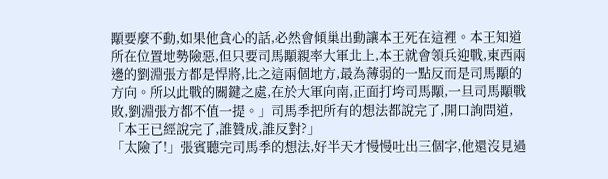顒要麼不動,如果他貪心的話,必然會傾巢出動讓本王死在這裡。本王知道所在位置地勢險惡,但只要司馬顒親率大軍北上,本王就會領兵迎戰,東西兩邊的劉淵張方都是悍將,比之這兩個地方,最為薄弱的一點反而是司馬顒的方向。所以此戰的關鍵之處,在於大軍向南,正面打垮司馬顒,一旦司馬顒戰敗,劉淵張方都不值一提。」司馬季把所有的想法都說完了,開口詢問道,「本王已經說完了,誰贊成,誰反對?」
「太險了!」張賓聽完司馬季的想法,好半天才慢慢吐出三個字,他還沒見過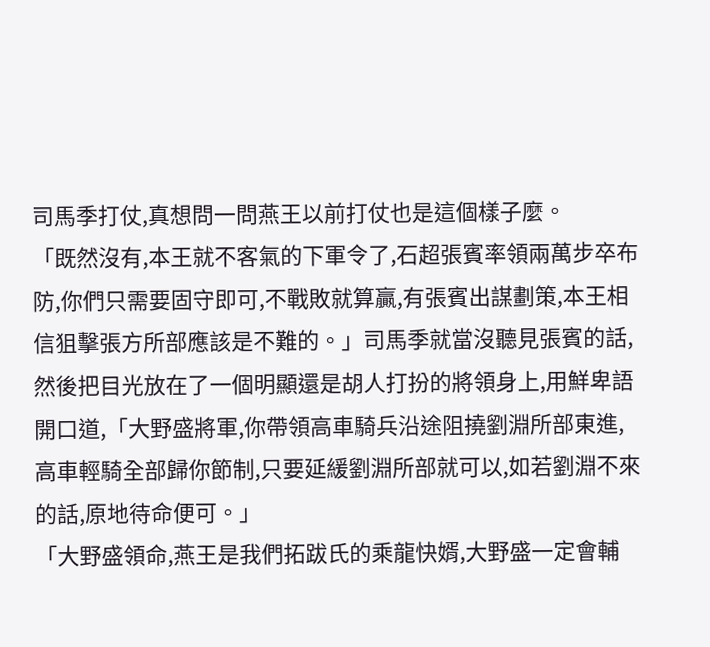司馬季打仗,真想問一問燕王以前打仗也是這個樣子麼。
「既然沒有,本王就不客氣的下軍令了,石超張賓率領兩萬步卒布防,你們只需要固守即可,不戰敗就算贏,有張賓出謀劃策,本王相信狙擊張方所部應該是不難的。」司馬季就當沒聽見張賓的話,然後把目光放在了一個明顯還是胡人打扮的將領身上,用鮮卑語開口道,「大野盛將軍,你帶領高車騎兵沿途阻撓劉淵所部東進,高車輕騎全部歸你節制,只要延緩劉淵所部就可以,如若劉淵不來的話,原地待命便可。」
「大野盛領命,燕王是我們拓跋氏的乘龍快婿,大野盛一定會輔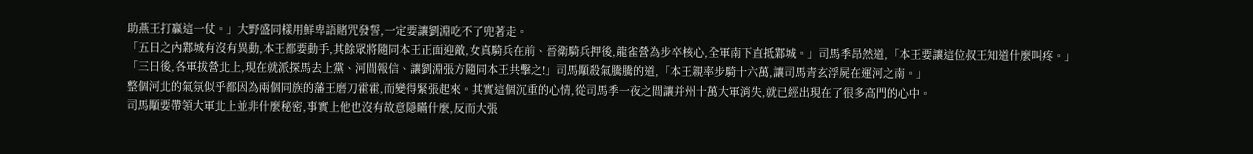助燕王打贏這一仗。」大野盛同樣用鮮卑語賭咒發誓,一定要讓劉淵吃不了兜著走。
「五日之內鄴城有沒有異動,本王都要動手,其餘眾將隨同本王正面迎敵,女真騎兵在前、晉衛騎兵押後,龍雀營為步卒核心,全軍南下直抵鄴城。」司馬季昂然道,「本王要讓這位叔王知道什麼叫疼。」
「三日後,各軍拔營北上,現在就派探馬去上黨、河間報信、讓劉淵張方隨同本王共擊之!」司馬顒殺氣騰騰的道,「本王親率步騎十六萬,讓司馬青玄浮屍在運河之南。」
整個河北的氣氛似乎都因為兩個同族的藩王磨刀霍霍,而變得緊張起來。其實這個沉重的心情,從司馬季一夜之間讓并州十萬大軍消失,就已經出現在了很多高門的心中。
司馬顒要帶領大軍北上並非什麼秘密,事實上他也沒有故意隱瞞什麼,反而大張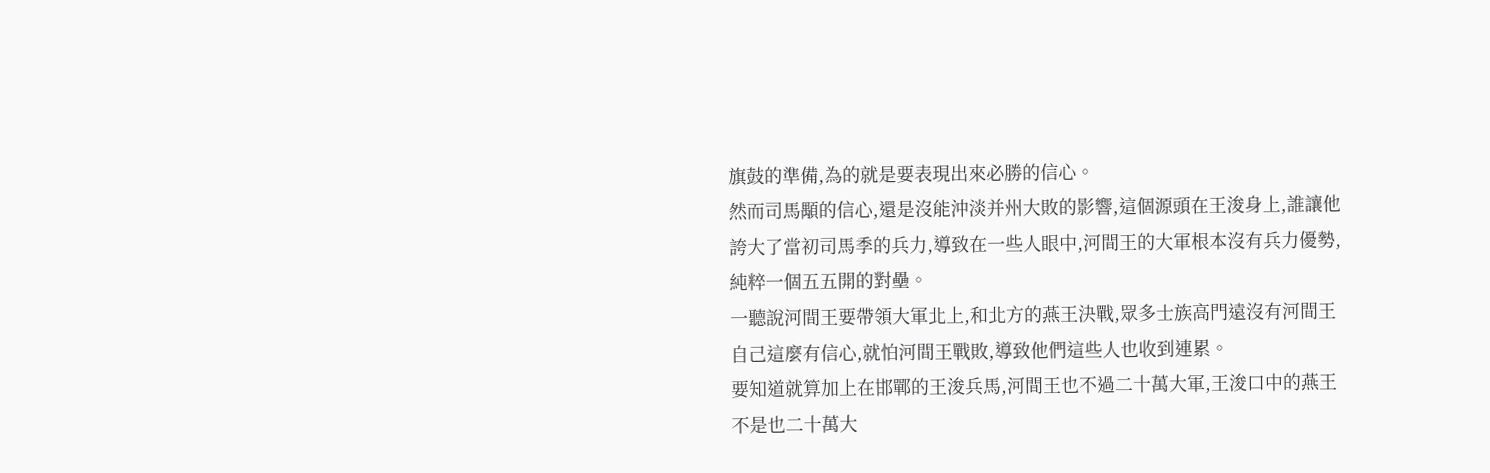旗鼓的準備,為的就是要表現出來必勝的信心。
然而司馬顒的信心,還是沒能沖淡并州大敗的影響,這個源頭在王浚身上,誰讓他誇大了當初司馬季的兵力,導致在一些人眼中,河間王的大軍根本沒有兵力優勢,純粹一個五五開的對壘。
一聽說河間王要帶領大軍北上,和北方的燕王決戰,眾多士族高門遠沒有河間王自己這麼有信心,就怕河間王戰敗,導致他們這些人也收到連累。
要知道就算加上在邯鄲的王浚兵馬,河間王也不過二十萬大軍,王浚口中的燕王不是也二十萬大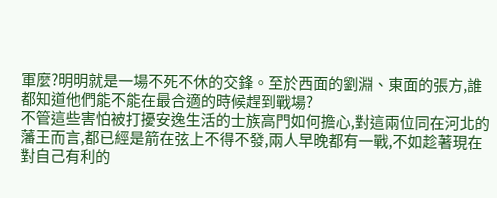軍麼?明明就是一場不死不休的交鋒。至於西面的劉淵、東面的張方,誰都知道他們能不能在最合適的時候趕到戰場?
不管這些害怕被打擾安逸生活的士族高門如何擔心,對這兩位同在河北的藩王而言,都已經是箭在弦上不得不發,兩人早晚都有一戰,不如趁著現在對自己有利的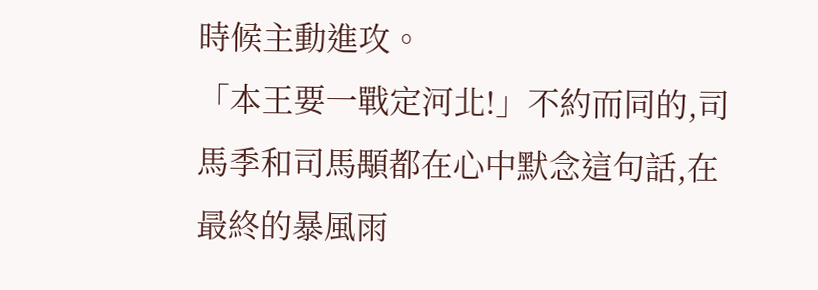時候主動進攻。
「本王要一戰定河北!」不約而同的,司馬季和司馬顒都在心中默念這句話,在最終的暴風雨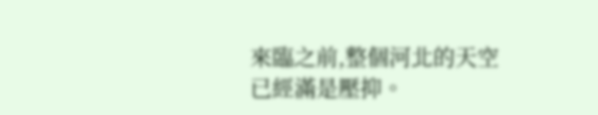來臨之前,整個河北的天空已經滿是壓抑。